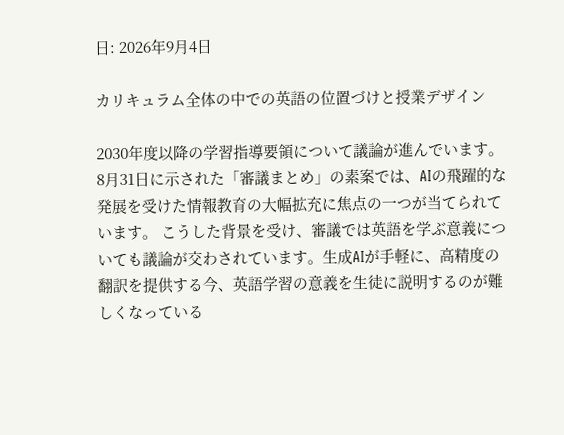日: 2026年9月4日

カリキュラム全体の中での英語の位置づけと授業デザイン

2030年度以降の学習指導要領について議論が進んでいます。8月31日に示された「審議まとめ」の素案では、AIの飛躍的な発展を受けた情報教育の大幅拡充に焦点の一つが当てられています。 こうした背景を受け、審議では英語を学ぶ意義についても議論が交わされています。生成AIが手軽に、高精度の翻訳を提供する今、英語学習の意義を生徒に説明するのが難しくなっている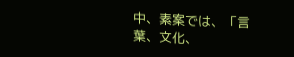中、素案では、「言葉、文化、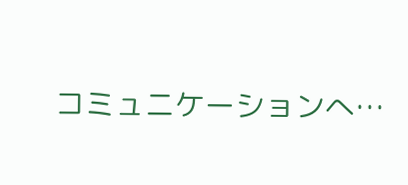コミュニケーションへ…